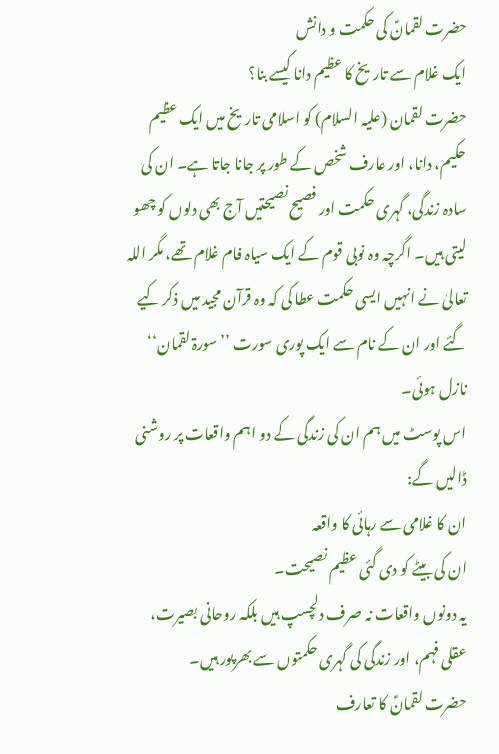حضرت لقمانؑ کی حکمت و دانش
ایک غلام سے تاریخ کا عظیم دانا کیسے بنا؟
حضرت لقمان (علیہ السلام) کو اسلامی تاریخ میں ایک عظیم حکیم، دانا، اور عارف شخص کے طور پر جانا جاتا ہے۔ ان کی سادہ زندگی، گہری حکمت اور فصیح نصیحتیں آج بھی دلوں کو چھو لیتی ہیں۔ اگرچہ وہ نوبی قوم کے ایک سیاہ فام غلام تھے، مگر اللہ تعالیٰ نے انہیں ایسی حکمت عطا کی کہ وہ قرآن مجید میں ذکر کیے گئے اور ان کے نام سے ایک پوری سورت ’’سورۃ لقمان‘‘ نازل ہوئی۔
اس پوسٹ میں ہم ان کی زندگی کے دو اہم واقعات پر روشنی ڈالیں گے:
ان کا غلامی سے رہائی کا واقعہ
ان کی بیٹے کو دی گئی عظیم نصیحت۔
یہ دونوں واقعات نہ صرف دلچسپ ہیں بلکہ روحانی بصیرت، عقلی فہم، اور زندگی کی گہری حکمتوں سے بھرپور ہیں۔
حضرت لقمانؑ کا تعارف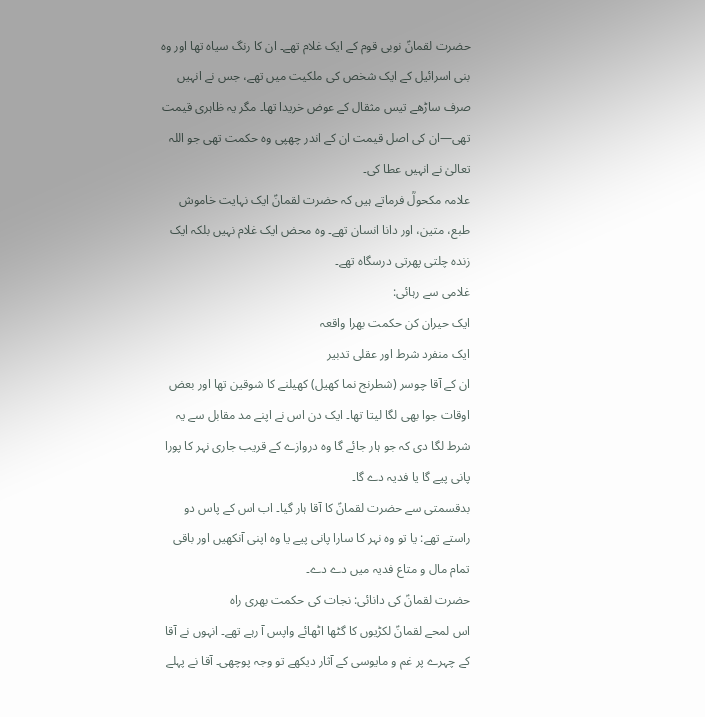حضرت لقمانؑ نوبی قوم کے ایک غلام تھے۔ ان کا رنگ سیاہ تھا اور وہ بنی اسرائیل کے ایک شخص کی ملکیت میں تھے، جس نے انہیں صرف ساڑھے تیس مثقال کے عوض خریدا تھا۔ مگر یہ ظاہری قیمت تھی—ان کی اصل قیمت ان کے اندر چھپی وہ حکمت تھی جو اللہ تعالیٰ نے انہیں عطا کی۔
علامہ مکحولؒ فرماتے ہیں کہ حضرت لقمانؑ ایک نہایت خاموش طبع، متین، اور دانا انسان تھے۔ وہ محض ایک غلام نہیں بلکہ ایک زندہ چلتی پھرتی درسگاہ تھے۔
غلامی سے رہائی:
ایک حیران کن حکمت بھرا واقعہ
ایک منفرد شرط اور عقلی تدبیر
ان کے آقا چوسر (شطرنج نما کھیل) کھیلنے کا شوقین تھا اور بعض اوقات جوا بھی لگا لیتا تھا۔ ایک دن اس نے اپنے مد مقابل سے یہ شرط لگا دی کہ جو ہار جائے گا وہ دروازے کے قریب جاری نہر کا پورا پانی پیے گا یا فدیہ دے گا۔
بدقسمتی سے حضرت لقمانؑ کا آقا ہار گیا۔ اب اس کے پاس دو راستے تھے: یا تو وہ نہر کا سارا پانی پیے یا وہ اپنی آنکھیں اور باقی تمام مال و متاع فدیہ میں دے دے۔
حضرت لقمانؑ کی دانائی: نجات کی حکمت بھری راہ
اس لمحے لقمانؑ لکڑیوں کا گٹھا اٹھائے واپس آ رہے تھے۔ انہوں نے آقا کے چہرے پر غم و مایوسی کے آثار دیکھے تو وجہ پوچھی۔ آقا نے پہلے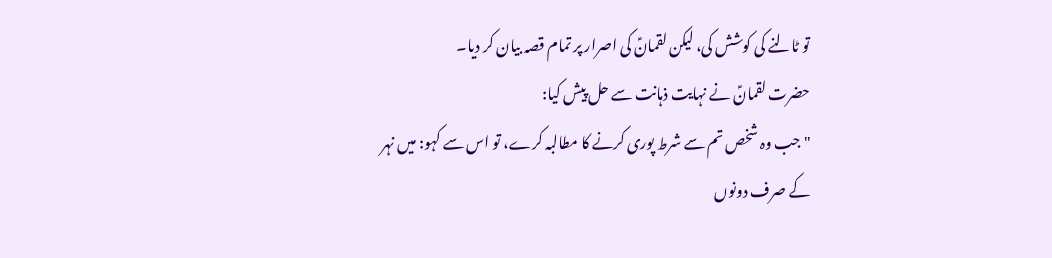تو ٹالنے کی کوشش کی، لیکن لقمانؑ کی اصرار پر تمام قصہ بیان کر دیا۔
حضرت لقمانؑ نے نہایت ذہانت سے حل پیش کیا:
"جب وہ شخص تم سے شرط پوری کرنے کا مطالبہ کرے، تو اس سے کہو: میں نہر کے صرف دونوں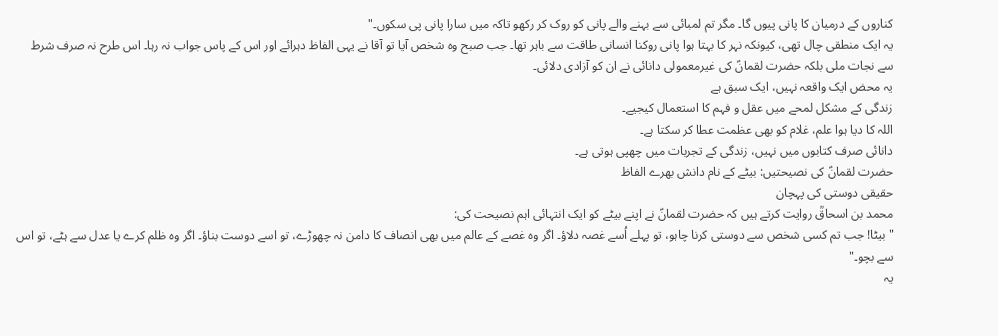کناروں کے درمیان کا پانی پیوں گا۔ مگر تم لمبائی سے بہنے والے پانی کو روک کر رکھو تاکہ میں سارا پانی پی سکوں۔"
یہ ایک منطقی چال تھی، کیونکہ نہر کا بہتا ہوا پانی روکنا انسانی طاقت سے باہر تھا۔ جب صبح وہ شخص آیا تو آقا نے یہی الفاظ دہرائے اور اس کے پاس جواب نہ رہا۔ اس طرح نہ صرف شرط سے نجات ملی بلکہ حضرت لقمانؑ کی غیرمعمولی دانائی نے ان کو آزادی دلائی۔
یہ محض ایک واقعہ نہیں، ایک سبق ہے
زندگی کے مشکل لمحے میں عقل و فہم کا استعمال کیجیے۔
اللہ کا دیا ہوا علم، غلام کو بھی عظمت عطا کر سکتا ہے۔
دانائی صرف کتابوں میں نہیں، زندگی کے تجربات میں چھپی ہوتی ہے۔
حضرت لقمانؑ کی نصیحتیں: بیٹے کے نام دانش بھرے الفاظ
حقیقی دوستی کی پہچان
محمد بن اسحاقؒ روایت کرتے ہیں کہ حضرت لقمانؑ نے اپنے بیٹے کو ایک انتہائی اہم نصیحت کی:
"بیٹا! جب تم کسی شخص سے دوستی کرنا چاہو، تو پہلے اُسے غصہ دلاؤ۔ اگر وہ غصے کے عالم میں بھی انصاف کا دامن نہ چھوڑے، تو اسے دوست بناؤ۔ اگر وہ ظلم کرے یا عدل سے ہٹے، تو اس سے بچو۔"
یہ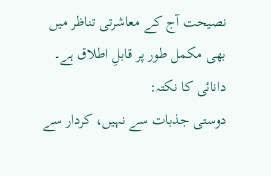نصیحت آج کے معاشرتی تناظر میں بھی مکمل طور پر قابلِ اطلاق ہے۔
دانائی کا نکتہ:
دوستی جذبات سے نہیں، کردار سے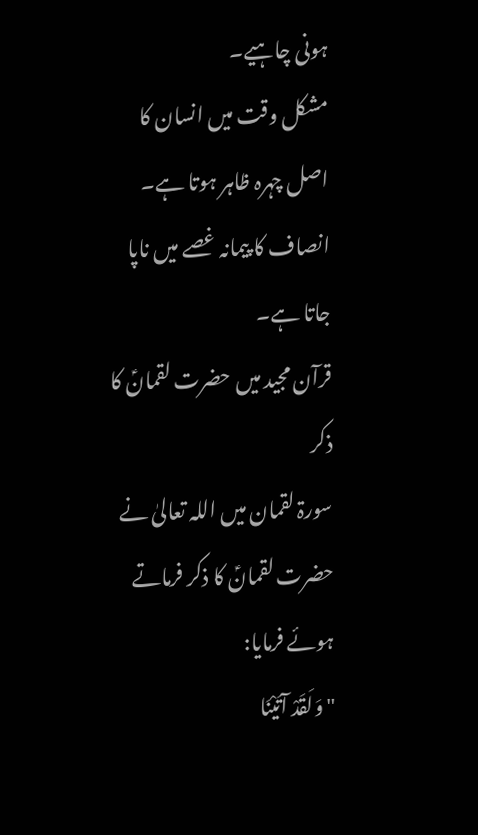ہونی چاہیے۔
مشکل وقت میں انسان کا اصل چہرہ ظاہر ہوتا ہے۔
انصاف کا پیمانہ غصے میں ناپا جاتا ہے۔
قرآن مجید میں حضرت لقمانؑ کا ذکر
سورۃ لقمان میں اللہ تعالیٰ نے حضرت لقمانؑ کا ذکر فرماتے ہوئے فرمایا:
"وَلَقَدْ آتَيْنَا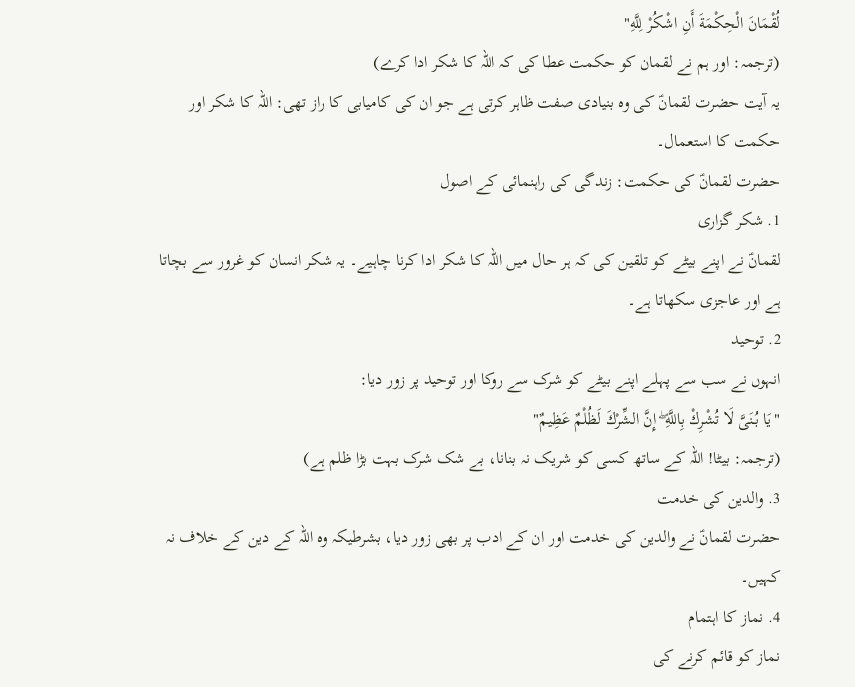لُقْمَانَ الْحِكْمَةَ أَنِ اشْكُرْ لِلَّهِ"
(ترجمہ: اور ہم نے لقمان کو حکمت عطا کی کہ اللہ کا شکر ادا کرے)
یہ آیت حضرت لقمانؑ کی وہ بنیادی صفت ظاہر کرتی ہے جو ان کی کامیابی کا راز تھی: اللہ کا شکر اور حکمت کا استعمال۔
حضرت لقمانؑ کی حکمت: زندگی کی راہنمائی کے اصول
1. شکر گزاری
لقمانؑ نے اپنے بیٹے کو تلقین کی کہ ہر حال میں اللہ کا شکر ادا کرنا چاہیے۔ یہ شکر انسان کو غرور سے بچاتا ہے اور عاجزی سکھاتا ہے۔
2. توحید
انہوں نے سب سے پہلے اپنے بیٹے کو شرک سے روکا اور توحید پر زور دیا:
"یَا بُنَیَّ لَا تُشْرِكْ بِاللَّهِ ۖ إِنَّ الشِّرْكَ لَظُلْمٌ عَظِيمٌ"
(ترجمہ: بیٹا! اللہ کے ساتھ کسی کو شریک نہ بنانا، بے شک شرک بہت بڑا ظلم ہے)
3. والدین کی خدمت
حضرت لقمانؑ نے والدین کی خدمت اور ان کے ادب پر بھی زور دیا، بشرطیکہ وہ اللہ کے دین کے خلاف نہ کہیں۔
4. نماز کا اہتمام
نماز کو قائم کرنے کی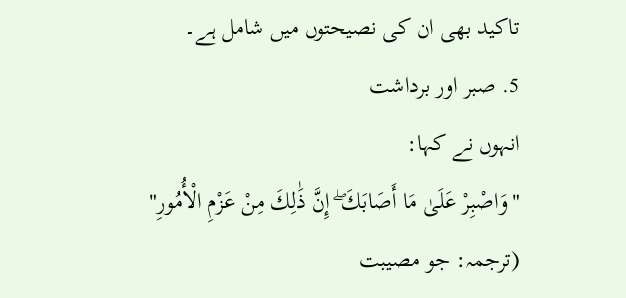تاکید بھی ان کی نصیحتوں میں شامل ہے۔
5. صبر اور برداشت
انہوں نے کہا:
"وَاصْبِرْ عَلَىٰ مَا أَصَابَكَ ۖ إِنَّ ذَٰلِكَ مِنْ عَزْمِ الْأُمُورِ"
(ترجمہ: جو مصیبت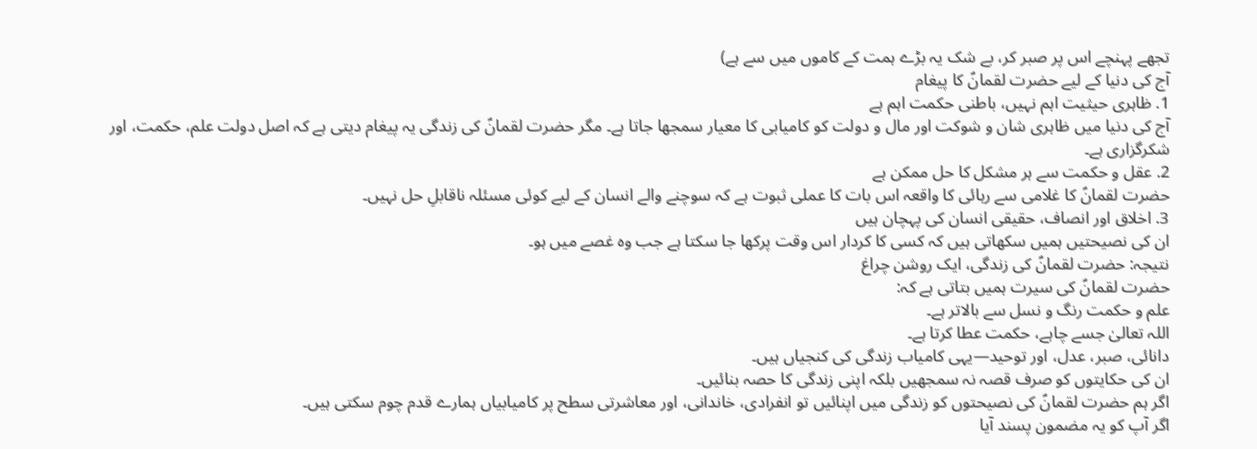تجھے پہنچے اس پر صبر کر، بے شک یہ بڑے ہمت کے کاموں میں سے ہے)
آج کی دنیا کے لیے حضرت لقمانؑ کا پیغام
1. ظاہری حیثیت اہم نہیں، باطنی حکمت اہم ہے
آج کی دنیا میں ظاہری شان و شوکت اور مال و دولت کو کامیابی کا معیار سمجھا جاتا ہے۔ مگر حضرت لقمانؑ کی زندگی یہ پیغام دیتی ہے کہ اصل دولت علم، حکمت، اور شکرگزاری ہے۔
2. عقل و حکمت سے ہر مشکل کا حل ممکن ہے
حضرت لقمانؑ کا غلامی سے رہائی کا واقعہ اس بات کا عملی ثبوت ہے کہ سوچنے والے انسان کے لیے کوئی مسئلہ ناقابلِ حل نہیں۔
3. اخلاق اور انصاف، حقیقی انسان کی پہچان ہیں
ان کی نصیحتیں ہمیں سکھاتی ہیں کہ کسی کا کردار اس وقت پرکھا جا سکتا ہے جب وہ غصے میں ہو۔
نتیجہ: حضرت لقمانؑ کی زندگی، ایک روشن چراغ
حضرت لقمانؑ کی سیرت ہمیں بتاتی ہے کہ:
علم و حکمت رنگ و نسل سے بالاتر ہے۔
اللہ تعالیٰ جسے چاہے، حکمت عطا کرتا ہے۔
دانائی، صبر، عدل، اور توحید—یہی کامیاب زندگی کی کنجیاں ہیں۔
ان کی حکایتوں کو صرف قصہ نہ سمجھیں بلکہ اپنی زندگی کا حصہ بنائیں۔
اگر ہم حضرت لقمانؑ کی نصیحتوں کو زندگی میں اپنائیں تو انفرادی، خاندانی، اور معاشرتی سطح پر کامیابیاں ہمارے قدم چوم سکتی ہیں۔
اگر آپ کو یہ مضمون پسند آیا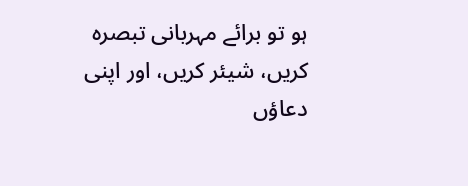ہو تو برائے مہربانی تبصرہ کریں، شیئر کریں، اور اپنی دعاؤں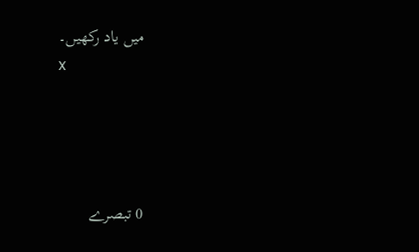میں یاد رکھیں۔
x




0 تبصرے